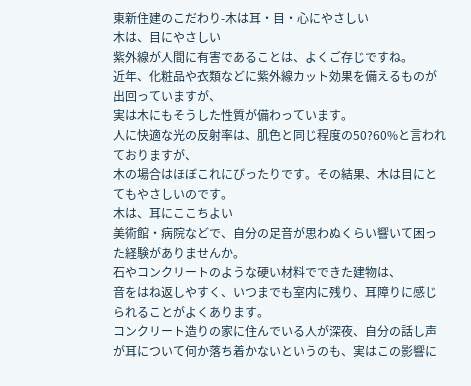東新住建のこだわり-木は耳・目・心にやさしい
木は、目にやさしい
紫外線が人間に有害であることは、よくご存じですね。
近年、化粧品や衣類などに紫外線カット効果を備えるものが出回っていますが、
実は木にもそうした性質が備わっています。
人に快適な光の反射率は、肌色と同じ程度の50?60%と言われておりますが、
木の場合はほぼこれにぴったりです。その結果、木は目にとてもやさしいのです。
木は、耳にここちよい
美術館・病院などで、自分の足音が思わぬくらい響いて困った経験がありませんか。
石やコンクリートのような硬い材料でできた建物は、
音をはね返しやすく、いつまでも室内に残り、耳障りに感じられることがよくあります。
コンクリート造りの家に住んでいる人が深夜、自分の話し声が耳について何か落ち着かないというのも、実はこの影響に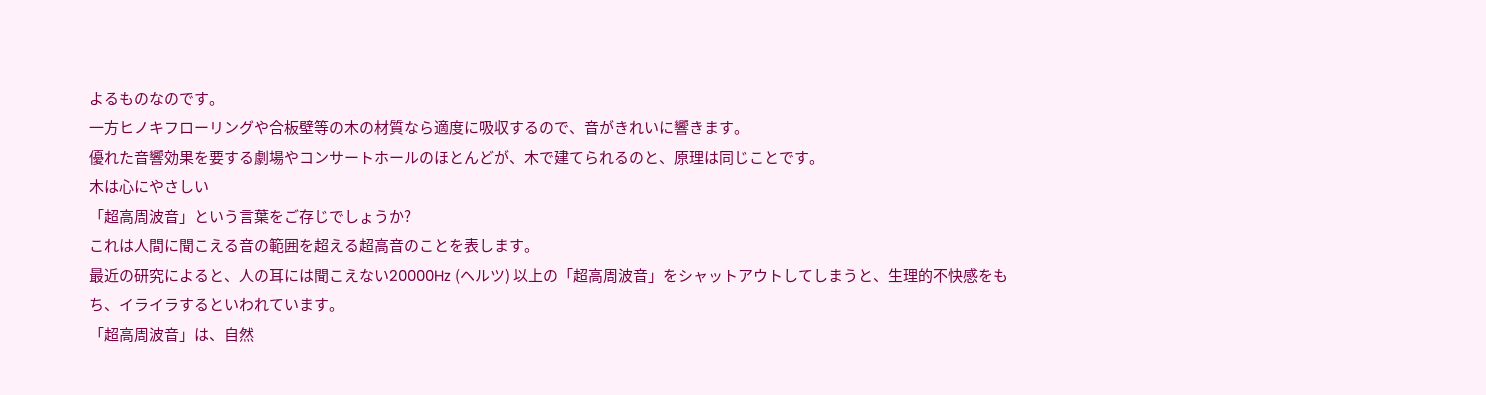よるものなのです。
一方ヒノキフローリングや合板壁等の木の材質なら適度に吸収するので、音がきれいに響きます。
優れた音響効果を要する劇場やコンサートホールのほとんどが、木で建てられるのと、原理は同じことです。
木は心にやさしい
「超高周波音」という言葉をご存じでしょうか?
これは人間に聞こえる音の範囲を超える超高音のことを表します。
最近の研究によると、人の耳には聞こえない20000Hz (ヘルツ) 以上の「超高周波音」をシャットアウトしてしまうと、生理的不快感をもち、イライラするといわれています。
「超高周波音」は、自然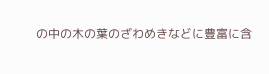の中の木の葉のざわめきなどに豊富に含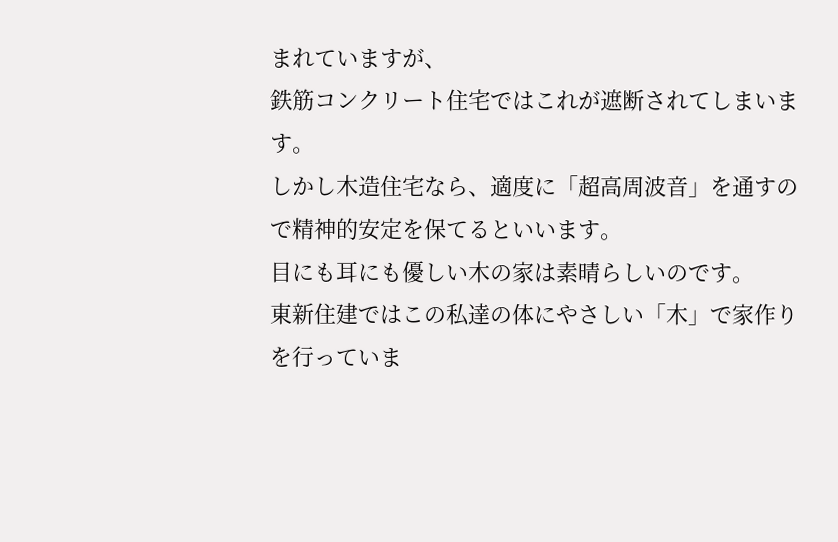まれていますが、
鉄筋コンクリート住宅ではこれが遮断されてしまいます。
しかし木造住宅なら、適度に「超高周波音」を通すので精神的安定を保てるといいます。
目にも耳にも優しい木の家は素晴らしいのです。
東新住建ではこの私達の体にやさしい「木」で家作りを行っていま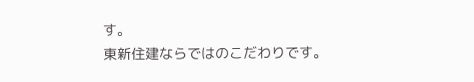す。
東新住建ならではのこだわりです。